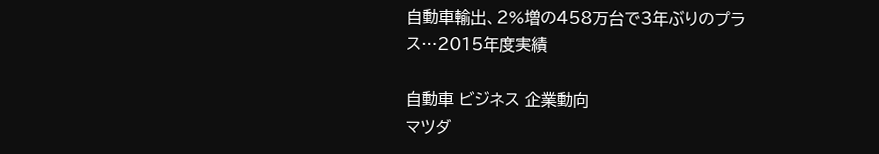自動車輸出、2%増の458万台で3年ぶりのプラス…2015年度実績

自動車 ビジネス 企業動向
マツダ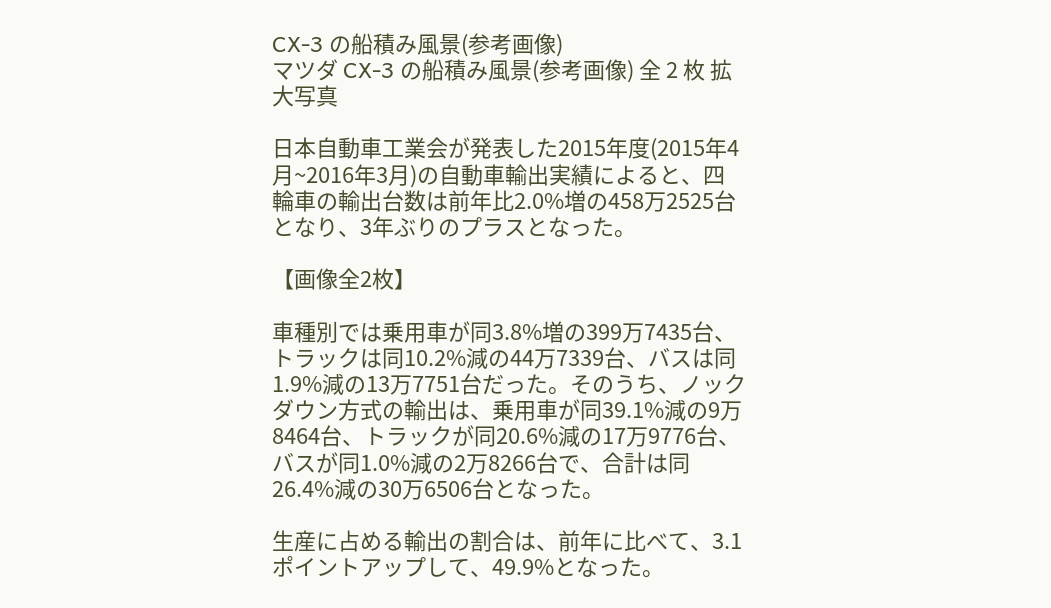CX-3 の船積み風景(参考画像)
マツダ CX-3 の船積み風景(参考画像) 全 2 枚 拡大写真

日本自動車工業会が発表した2015年度(2015年4月~2016年3月)の自動車輸出実績によると、四輪車の輸出台数は前年比2.0%増の458万2525台となり、3年ぶりのプラスとなった。

【画像全2枚】

車種別では乗用車が同3.8%増の399万7435台、トラックは同10.2%減の44万7339台、バスは同1.9%減の13万7751台だった。そのうち、ノックダウン方式の輸出は、乗用車が同39.1%減の9万8464台、トラックが同20.6%減の17万9776台、バスが同1.0%減の2万8266台で、合計は同26.4%減の30万6506台となった。

生産に占める輸出の割合は、前年に比べて、3.1ポイントアップして、49.9%となった。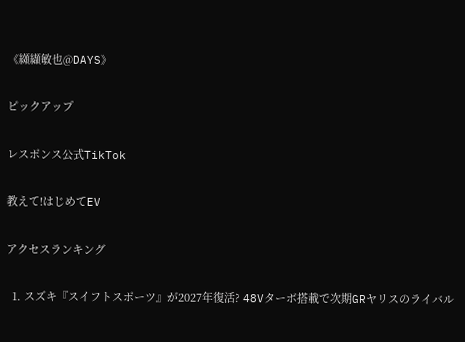《纐纈敏也@DAYS》

ピックアップ

レスポンス公式TikTok

教えて!はじめてEV

アクセスランキング

  1. スズキ『スイフトスポーツ』が2027年復活? 48Vターボ搭載で次期GRヤリスのライバル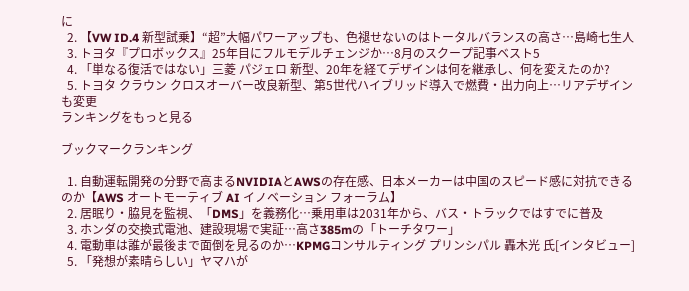に
  2. 【VW ID.4 新型試乗】“超”大幅パワーアップも、色褪せないのはトータルバランスの高さ…島崎七生人
  3. トヨタ『プロボックス』25年目にフルモデルチェンジか…8月のスクープ記事ベスト5
  4. 「単なる復活ではない」三菱 パジェロ 新型、20年を経てデザインは何を継承し、何を変えたのか?
  5. トヨタ クラウン クロスオーバー改良新型、第5世代ハイブリッド導入で燃費・出力向上…リアデザインも変更
ランキングをもっと見る

ブックマークランキング

  1. 自動運転開発の分野で高まるNVIDIAとAWSの存在感、日本メーカーは中国のスピード感に対抗できるのか【AWS オートモーティブ AI イノベーション フォーラム】
  2. 居眠り・脇見を監視、「DMS」を義務化…乗用車は2031年から、バス・トラックではすでに普及
  3. ホンダの交換式電池、建設現場で実証…高さ385mの「トーチタワー」
  4. 電動車は誰が最後まで面倒を見るのか…KPMGコンサルティング プリンシパル 轟木光 氏[インタビュー]
  5. 「発想が素晴らしい」ヤマハが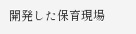開発した保育現場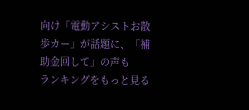向け「電動アシストお散歩カー」が話題に、「補助金回して」の声も
ランキングをもっと見る